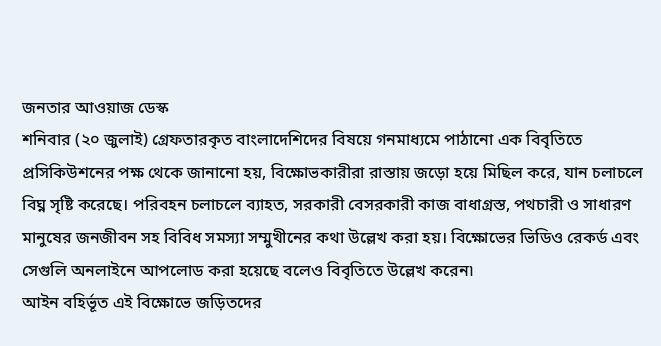জনতার আওয়াজ ডেস্ক
শনিবার (২০ জুলাই) গ্রেফতারকৃত বাংলাদেশিদের বিষয়ে গনমাধ্যমে পাঠানো এক বিবৃতিতে প্রসিকিউশনের পক্ষ থেকে জানানো হয়, বিক্ষোভকারীরা রাস্তায় জড়ো হয়ে মিছিল করে, যান চলাচলে বিঘ্ন সৃষ্টি করেছে। পরিবহন চলাচলে ব্যাহত, সরকারী বেসরকারী কাজ বাধাগ্রস্ত, পথচারী ও সাধারণ মানুষের জনজীবন সহ বিবিধ সমস্যা সম্মুখীনের কথা উল্লেখ করা হয়। বিক্ষোভের ভিডিও রেকর্ড এবং সেগুলি অনলাইনে আপলোড করা হয়েছে বলেও বিবৃতিতে উল্লেখ করেন৷
আইন বহির্ভূত এই বিক্ষোভে জড়িতদের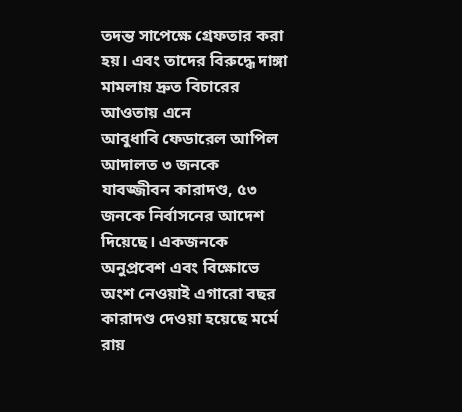তদন্ত সাপেক্ষে গ্রেফতার করা হয়। এবং তাদের বিরুদ্ধে দাঙ্গা মামলায় দ্রুত বিচারের আওতায় এনে
আবুধাবি ফেডারেল আপিল আদালত ৩ জনকে যাবজ্জীবন কারাদণ্ড, ৫৩ জনকে নির্বাসনের আদেশ দিয়েছে। একজনকে অনুপ্রবেশ এবং বিক্ষোভে অংশ নেওয়াই এগারো বছর কারাদণ্ড দেওয়া হয়েছে মর্মে রায়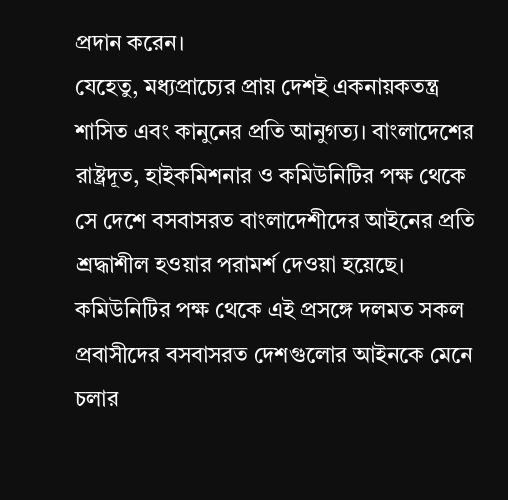প্রদান করেন।
যেহেতু, মধ্যপ্রাচ্যের প্রায় দেশই একনায়কতন্ত্র শাসিত এবং কানুনের প্রতি আনুগত্য। বাংলাদেশের রাষ্ট্রদূত, হাইকমিশনার ও কমিউনিটির পক্ষ থেকে সে দেশে বসবাসরত বাংলাদেশীদের আইনের প্রতি শ্রদ্ধাশীল হওয়ার পরামর্শ দেওয়া হয়েছে।
কমিউনিটির পক্ষ থেকে এই প্রসঙ্গে দলমত সকল প্রবাসীদের বসবাসরত দেশগুলোর আইনকে মেনে চলার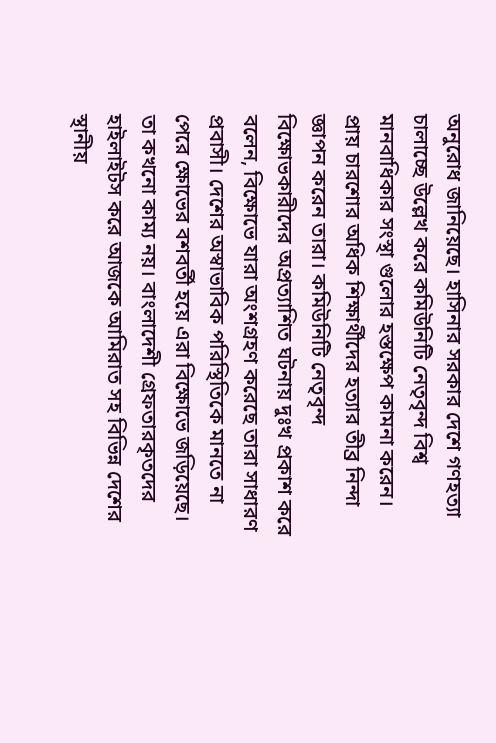অনুরোধ জানিয়েছে। হাসিনার সরকার দেশে গণহত্যা চালাচ্ছে উল্লেখ করে কমিউনিটি নেতৃবৃন্দ বিশ্ব মানবাধিকার সংস্থা গুলোর হস্তক্ষেপ কামনা করেন। প্রায় চারশোর অধিক শিক্ষার্থীদের হত্যার তীব্র নিন্দা জ্ঞাপন করেন তারা। কমিউনিটি নেতৃবৃন্দ বিক্ষোভকারীদের অপ্রত্যাশিত ঘটনায় দুঃখ প্রকাশ করে বলেন, বিক্ষোভে যারা অংশগ্রহণ করেছে তারা সাধারণ প্রবাসী। দেশের অস্বাভাবিক পরিস্থিতিকে মানতে না পেরে ক্ষোভের বশবর্তী হয়ে এরা বিক্ষোভে জড়িয়েছে। তা কখনো কাম্য নয়। বাংলাদেশী গ্রেফতারকৃতদের হাইলাইটস করে আজকে আমিরাত সহ বিভিন্ন দেশের স্থানীয়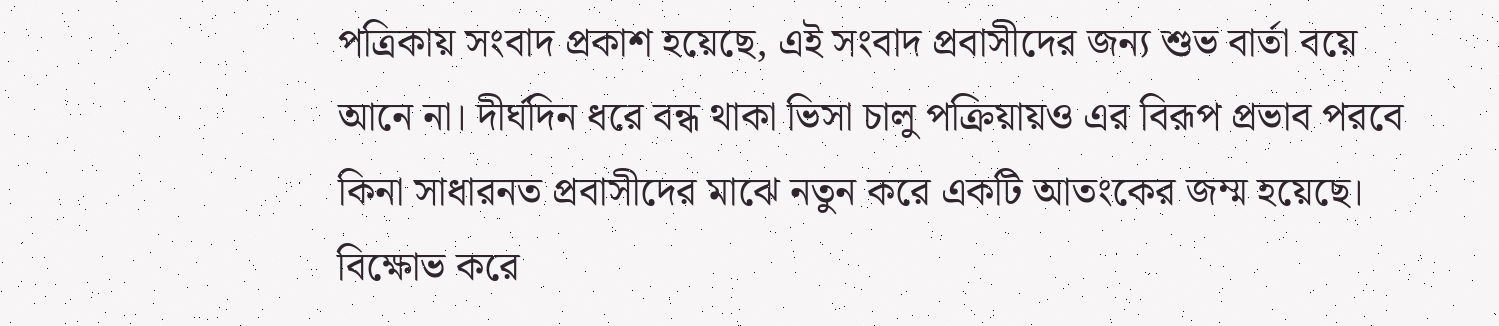পত্রিকায় সংবাদ প্রকাশ হয়েছে, এই সংবাদ প্রবাসীদের জন্য শুভ বার্তা বয়ে আনে না। দীর্ঘদিন ধরে বন্ধ থাকা ভিসা চালু পক্রিয়ায়ও এর বিরূপ প্রভাব পরবে কিনা সাধারনত প্রবাসীদের মাঝে নতুন করে একটি আতংকের জম্ম হয়েছে।
বিক্ষোভ করে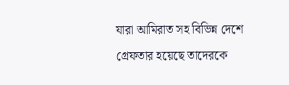যারা আমিরাত সহ বিভিন্ন দেশে গ্রেফতার হয়েছে তাদেরকে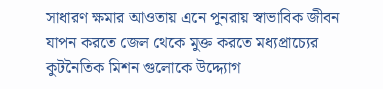সাধারণ ক্ষমার আওতায় এনে পুনরায় স্বাভাবিক জীবন যাপন করতে জেল থেকে মুক্ত করতে মধ্যপ্রাচ্যের কুটনৈতিক মিশন গুলোকে উদ্দ্যোগ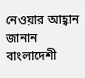নেওয়ার আহ্বান জানান বাংলাদেশী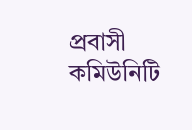প্রবাসী কমিউনিটি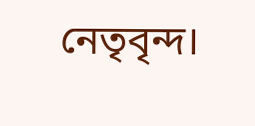নেতৃবৃন্দ।